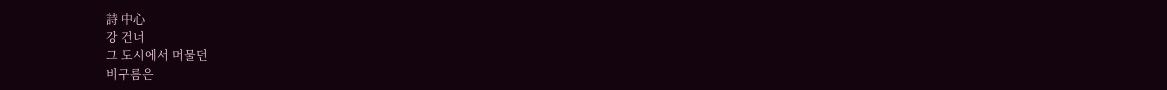詩 中心
강 건너
그 도시에서 머물던
비구름은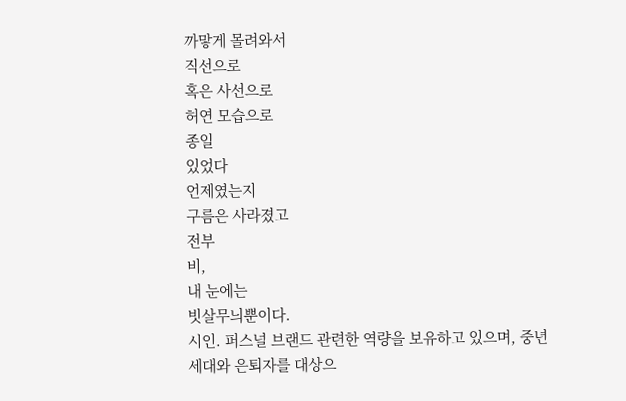까맣게 몰려와서
직선으로
혹은 사선으로
허연 모습으로
종일
있었다
언제였는지
구름은 사라졌고
전부
비,
내 눈에는
빗살무늬뿐이다.
시인. 퍼스널 브랜드 관련한 역량을 보유하고 있으며, 중년 세대와 은퇴자를 대상으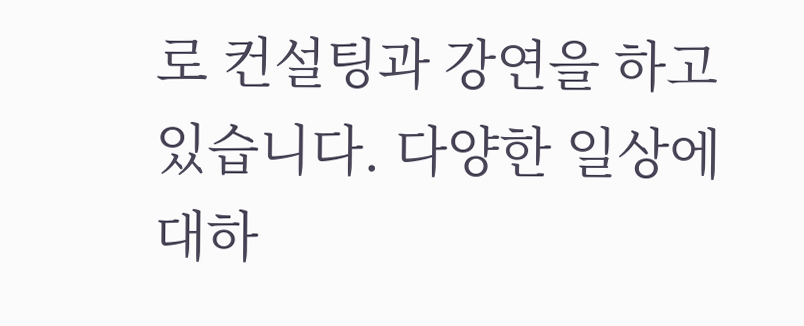로 컨설팅과 강연을 하고 있습니다. 다양한 일상에 대하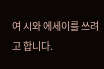여 시와 에세이를 쓰려고 합니다.